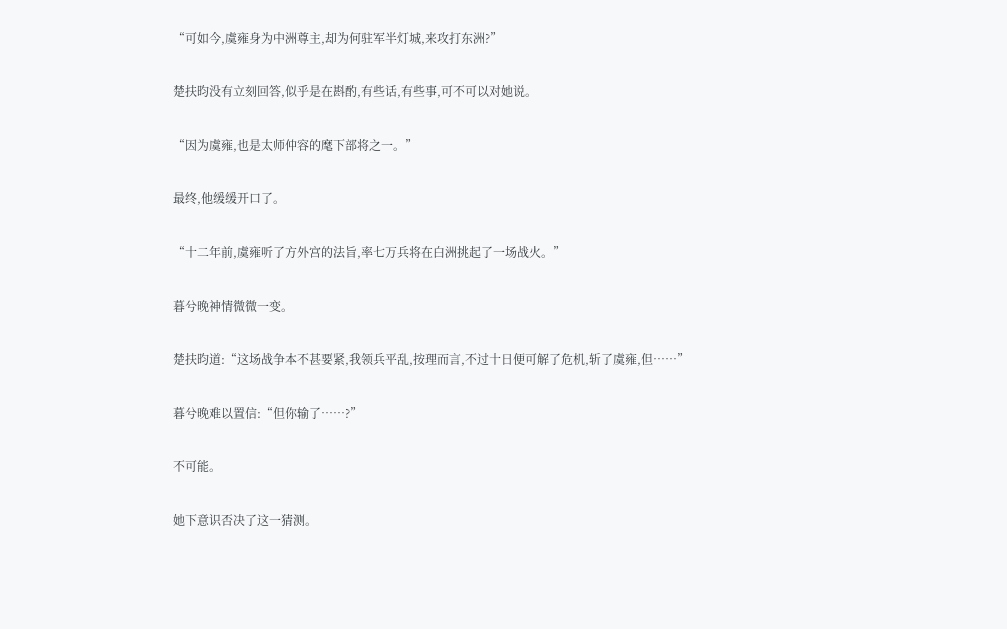“可如今,虞雍身为中洲尊主,却为何驻军半灯城,来攻打东洲?”

楚扶昀没有立刻回答,似乎是在斟酌,有些话,有些事,可不可以对她说。

“因为虞雍,也是太师仲容的麾下部将之一。”

最终,他缓缓开口了。

“十二年前,虞雍听了方外宫的法旨,率七万兵将在白洲挑起了一场战火。”

暮兮晚神情微微一变。

楚扶昀道:“这场战争本不甚要紧,我领兵平乱,按理而言,不过十日便可解了危机,斩了虞雍,但……”

暮兮晚难以置信:“但你输了……?”

不可能。

她下意识否决了这一猜测。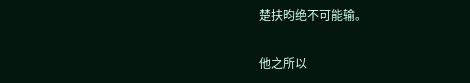楚扶昀绝不可能输。

他之所以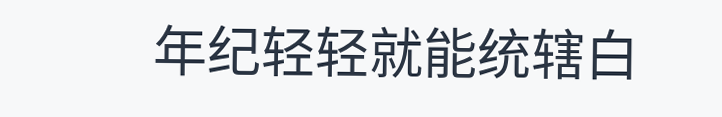年纪轻轻就能统辖白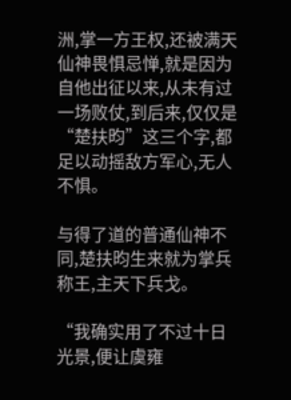洲,掌一方王权,还被满天仙神畏惧忌惮,就是因为自他出征以来,从未有过一场败仗,到后来,仅仅是“楚扶昀”这三个字,都足以动摇敌方军心,无人不惧。

与得了道的普通仙神不同,楚扶昀生来就为掌兵称王,主天下兵戈。

“我确实用了不过十日光景,便让虞雍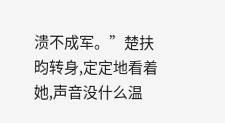溃不成军。”楚扶昀转身,定定地看着她,声音没什么温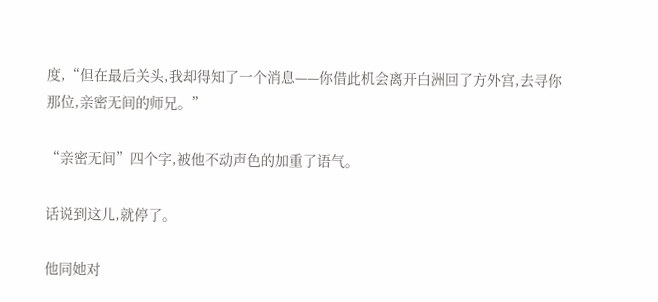度,“但在最后关头,我却得知了一个消息——你借此机会离开白洲回了方外宫,去寻你那位,亲密无间的师兄。”

“亲密无间”四个字,被他不动声色的加重了语气。

话说到这儿,就停了。

他同她对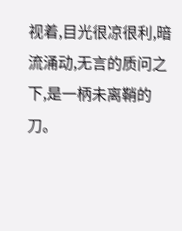视着,目光很凉很利,暗流涌动,无言的质问之下,是一柄未离鞘的刀。